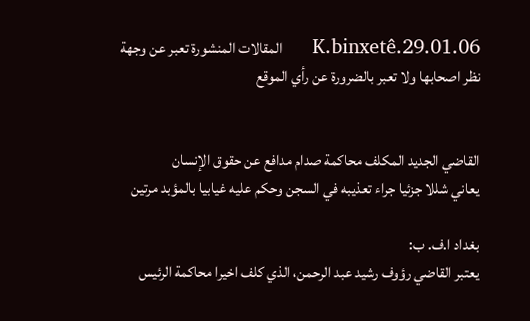K.binxetê.29.01.06     المقالات المنشورة تعبر عن وجهة نظر اصحابها ولا تعبر بالضرورة عن رأي الموقع


القاضي الجديد المكلف محاكمة صدام مدافع عن حقوق الإنسان
يعاني شللا جزئيا جراء تعذيبه في السجن وحكم عليه غيابيا بالمؤبد مرتين

بغداد ا.ف. ب:
يعتبر القاضي رؤوف رشيد عبد الرحمن، الذي كلف اخيرا محاكمة الرئيس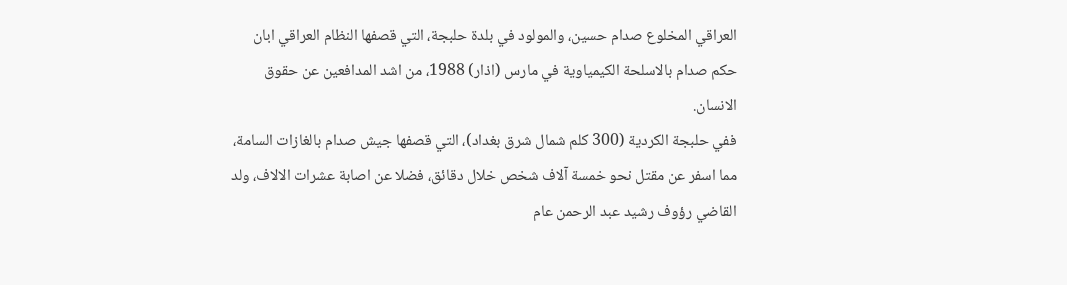العراقي المخلوع صدام حسين، والمولود في بلدة حلبجة، التي قصفها النظام العراقي ابان حكم صدام بالاسلحة الكيمياوية في مارس (اذار) 1988، من اشد المدافعين عن حقوق الانسان.
ففي حلبجة الكردية (300 كلم شمال شرق بغداد)، التي قصفها جيش صدام بالغازات السامة، مما اسفر عن مقتل نحو خمسة آلاف شخص خلال دقائق، فضلا عن اصابة عشرات الالاف، ولد القاضي رؤوف رشيد عبد الرحمن عام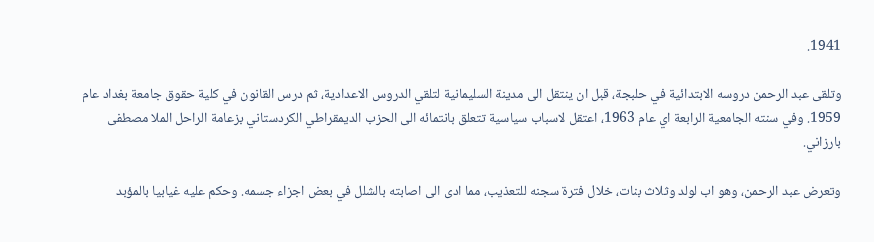1941.

وتلقى عبد الرحمن دروسه الابتدائية في حلبجة، قبل ان ينتقل الى مدينة السليمانية لتلقي الدروس الاعدادية، ثم درس القانون في كلية حقوق جامعة بغداد عام 1959. وفي سنته الجامعية الرابعة اي عام 1963، اعتقل لاسباب سياسية تتعلق بانتمائه الى الحزب الديمقراطي الكردستاني بزعامة الراحل الملا مصطفى بارزاني.

وتعرض عبد الرحمن، وهو اب لولد وثلاث بنات، خلال فترة سجنه للتعذيب، مما ادى الى اصابته بالشلل في بعض اجزاء جسمه. وحكم عليه غيابيا بالمؤبد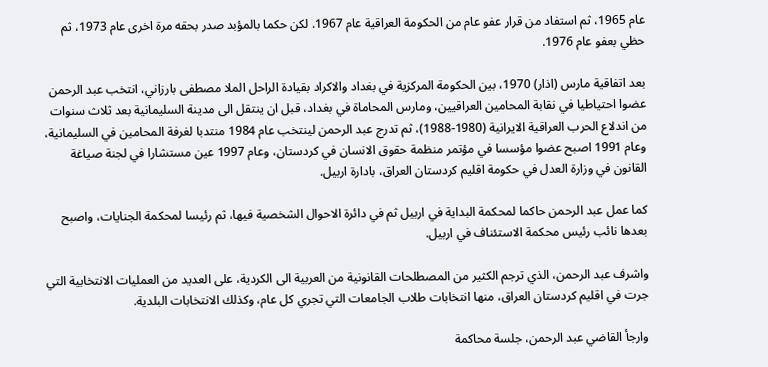عام 1965، ثم استفاد من قرار عفو عام من الحكومة العراقية عام 1967. لكن حكما بالمؤبد صدر بحقه مرة اخرى عام 1973، ثم حظي بعفو عام 1976.

بعد اتفاقية مارس (اذار) 1970، بين الحكومة المركزية في بغداد والاكراد بقيادة الراحل الملا مصطفى بارزاني، انتخب عبد الرحمن عضوا احتياطيا في نقابة المحامين العراقيين، ومارس المحاماة في بغداد، قبل ان ينتقل الى مدينة السليمانية بعد ثلاث سنوات من اندلاع الحرب العراقية الايرانية (1980-1988)، ثم تدرج عبد الرحمن لينتخب عام 1984 منتدبا لغرفة المحامين في السليمانية، وعام 1991 اصبح عضوا مؤسسا في مؤتمر منظمة حقوق الانسان في كردستان، وعام 1997 عين مستشارا في لجنة صياغة القانون في وزارة العدل في حكومة اقليم كردستان العراق، بادارة اربيل.

كما عمل عبد الرحمن حاكما لمحكمة البداية في اربيل ثم في دائرة الاحوال الشخصية فيها، ثم رئيسا لمحكمة الجنايات، واصبح بعدها نائب رئيس محكمة الاستئناف في اربيل.

واشرف عبد الرحمن، الذي ترجم الكثير من المصطلحات القانونية من العربية الى الكردية، على العديد من العمليات الانتخابية التي جرت في اقليم كردستان العراق، منها انتخابات طلاب الجامعات التي تجري كل عام، وكذلك الانتخابات البلدية.

وارجأ القاضي عبد الرحمن، جلسة محاكمة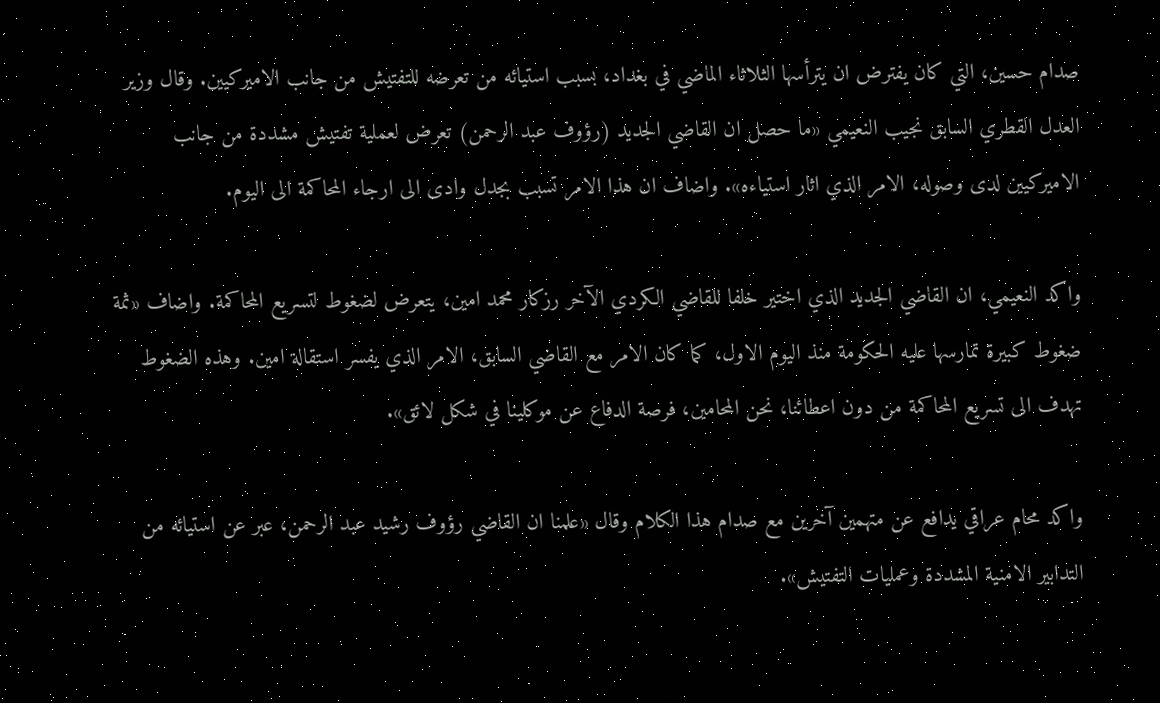صدام حسين، التي كان يفترض ان يترأسها الثلاثاء الماضي في بغداد، بسبب استيائه من تعرضه للتفتيش من جانب الاميركيين. وقال وزير العدل القطري السابق نجيب النعيمي «ما حصل ان القاضي الجديد (رؤوف عبد الرحمن) تعرض لعملية تفتيش مشددة من جانب الاميركيين لدى وصوله، الامر الذي اثار استياءه». واضاف ان هذا الامر تسبب بجدل وادى الى ارجاء المحاكمة الى اليوم.

واكد النعيمي، ان القاضي الجديد الذي اختير خلفا للقاضي الكردي الآخر رزكار محمد امين، يتعرض لضغوط لتسريع المحاكمة. واضاف «ثمة ضغوط كبيرة تمارسها عليه الحكومة منذ اليوم الاول، كما كان الامر مع القاضي السابق، الامر الذي يفسر استقالة امين. وهذه الضغوط تهدف الى تسريع المحاكمة من دون اعطائنا، نحن المحامين، فرصة الدفاع عن موكلينا في شكل لائق».

واكد محام عراقي يدافع عن متهمين آخرين مع صدام هذا الكلام وقال «علمنا ان القاضي رؤوف رشيد عبد الرحمن، عبر عن استيائه من التدابير الامنية المشددة وعمليات التفتيش».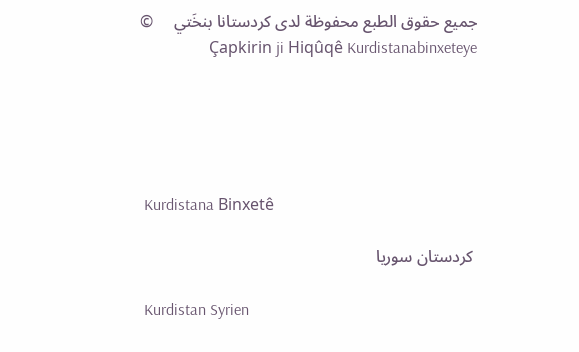جميع حقوق الطبع محفوظة لدى كردستانا بنخَتي     ©      Çapkirin ji Hiqûqê Kurdistanabinxeteye





 Kurdistana Binxetê

 كردستان سوريا

 Kurdistan Syrien